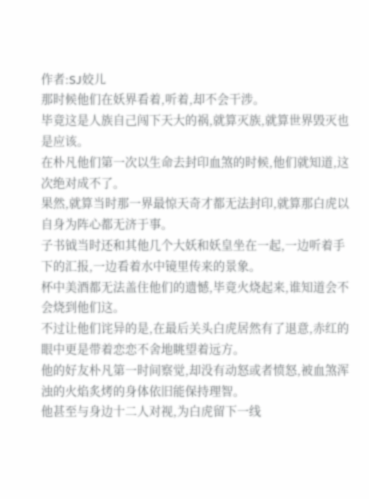作者:SJ姣儿
那时候他们在妖界看着,听着,却不会干涉。
毕竟这是人族自己闯下天大的祸,就算灭族,就算世界毁灭也是应该。
在朴凡他们第一次以生命去封印血煞的时候,他们就知道,这次绝对成不了。
果然,就算当时那一界最惊天奇才都无法封印,就算那白虎以自身为阵心都无济于事。
子书钺当时还和其他几个大妖和妖皇坐在一起,一边听着手下的汇报,一边看着水中镜里传来的景象。
杯中美酒都无法盖住他们的遗憾,毕竟火烧起来,谁知道会不会烧到他们这。
不过让他们诧异的是,在最后关头白虎居然有了退意,赤红的眼中更是带着恋恋不舍地眺望着远方。
他的好友朴凡第一时间察觉,却没有动怒或者愤怒,被血煞浑浊的火焰炙烤的身体依旧能保持理智。
他甚至与身边十二人对视,为白虎留下一线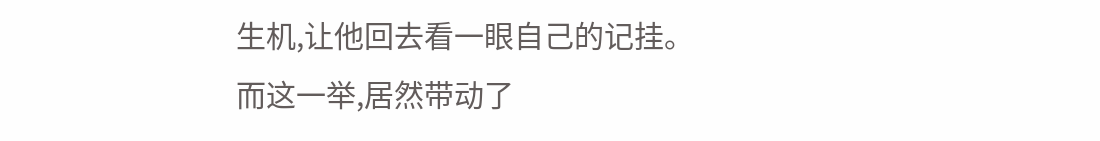生机,让他回去看一眼自己的记挂。
而这一举,居然带动了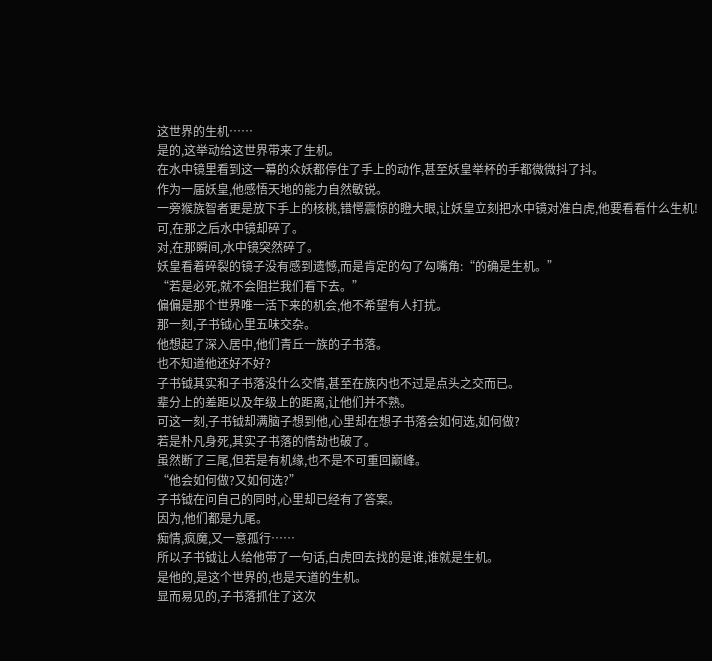这世界的生机……
是的,这举动给这世界带来了生机。
在水中镜里看到这一幕的众妖都停住了手上的动作,甚至妖皇举杯的手都微微抖了抖。
作为一届妖皇,他感悟天地的能力自然敏锐。
一旁猴族智者更是放下手上的核桃,错愕震惊的瞪大眼,让妖皇立刻把水中镜对准白虎,他要看看什么生机!
可,在那之后水中镜却碎了。
对,在那瞬间,水中镜突然碎了。
妖皇看着碎裂的镜子没有感到遗憾,而是肯定的勾了勾嘴角:“的确是生机。”
“若是必死,就不会阻拦我们看下去。”
偏偏是那个世界唯一活下来的机会,他不希望有人打扰。
那一刻,子书钺心里五味交杂。
他想起了深入居中,他们青丘一族的子书落。
也不知道他还好不好?
子书钺其实和子书落没什么交情,甚至在族内也不过是点头之交而已。
辈分上的差距以及年级上的距离,让他们并不熟。
可这一刻,子书钺却满脑子想到他,心里却在想子书落会如何选,如何做?
若是朴凡身死,其实子书落的情劫也破了。
虽然断了三尾,但若是有机缘,也不是不可重回巅峰。
“他会如何做?又如何选?”
子书钺在问自己的同时,心里却已经有了答案。
因为,他们都是九尾。
痴情,疯魔,又一意孤行……
所以子书钺让人给他带了一句话,白虎回去找的是谁,谁就是生机。
是他的,是这个世界的,也是天道的生机。
显而易见的,子书落抓住了这次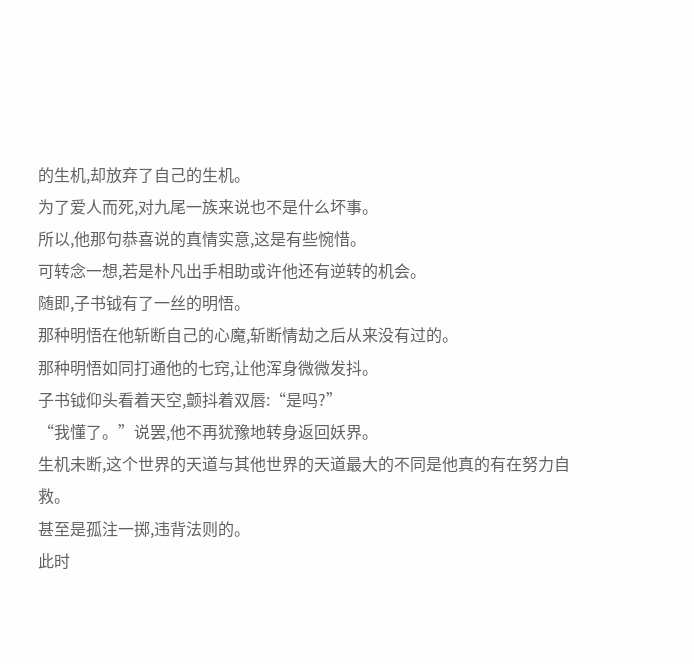的生机,却放弃了自己的生机。
为了爱人而死,对九尾一族来说也不是什么坏事。
所以,他那句恭喜说的真情实意,这是有些惋惜。
可转念一想,若是朴凡出手相助或许他还有逆转的机会。
随即,子书钺有了一丝的明悟。
那种明悟在他斩断自己的心魔,斩断情劫之后从来没有过的。
那种明悟如同打通他的七窍,让他浑身微微发抖。
子书钺仰头看着天空,颤抖着双唇:“是吗?”
“我懂了。”说罢,他不再犹豫地转身返回妖界。
生机未断,这个世界的天道与其他世界的天道最大的不同是他真的有在努力自救。
甚至是孤注一掷,违背法则的。
此时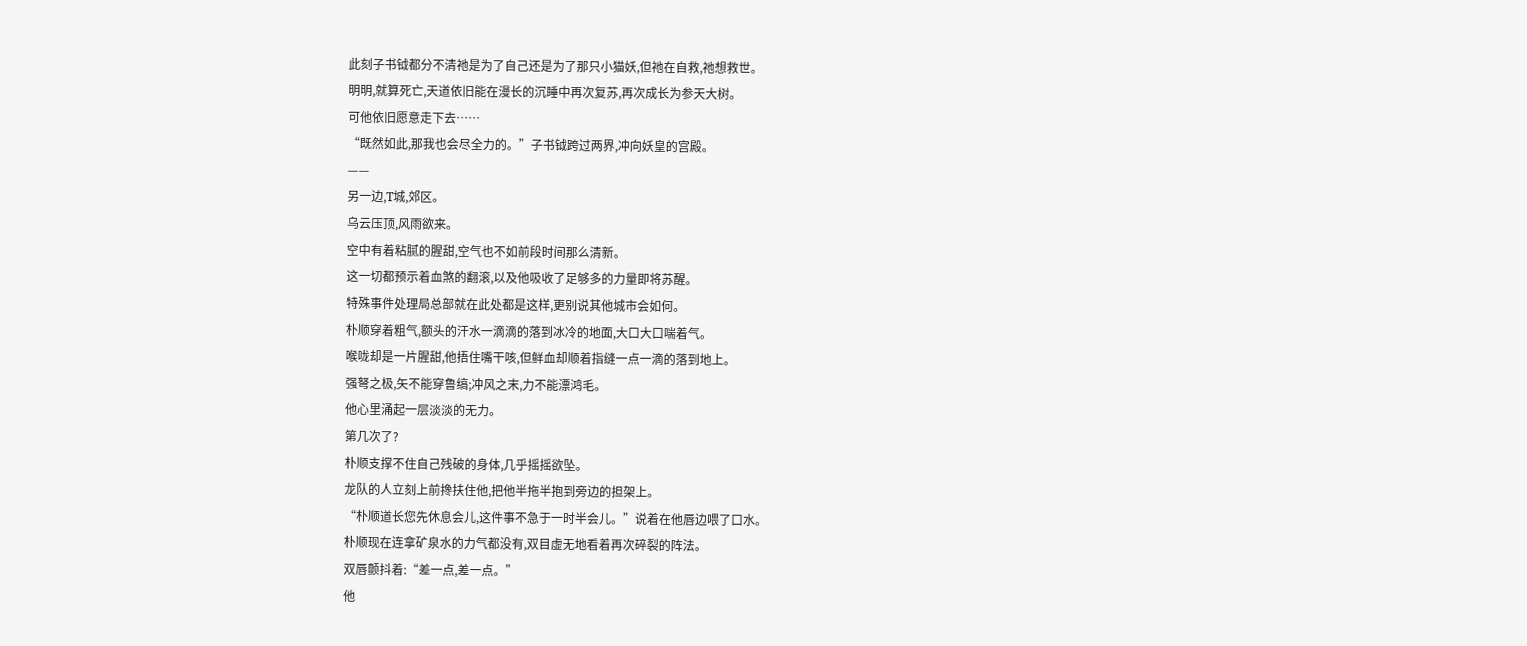此刻子书钺都分不清祂是为了自己还是为了那只小猫妖,但祂在自救,祂想救世。
明明,就算死亡,天道依旧能在漫长的沉睡中再次复苏,再次成长为参天大树。
可他依旧愿意走下去……
“既然如此,那我也会尽全力的。”子书钺跨过两界,冲向妖皇的宫殿。
——
另一边,T城,郊区。
乌云压顶,风雨欲来。
空中有着粘腻的腥甜,空气也不如前段时间那么清新。
这一切都预示着血煞的翻滚,以及他吸收了足够多的力量即将苏醒。
特殊事件处理局总部就在此处都是这样,更别说其他城市会如何。
朴顺穿着粗气,额头的汗水一滴滴的落到冰冷的地面,大口大口喘着气。
喉咙却是一片腥甜,他捂住嘴干咳,但鲜血却顺着指缝一点一滴的落到地上。
强弩之极,矢不能穿鲁缟;冲风之末,力不能漂鸿毛。
他心里涌起一层淡淡的无力。
第几次了?
朴顺支撑不住自己残破的身体,几乎摇摇欲坠。
龙队的人立刻上前搀扶住他,把他半拖半抱到旁边的担架上。
“朴顺道长您先休息会儿,这件事不急于一时半会儿。”说着在他唇边喂了口水。
朴顺现在连拿矿泉水的力气都没有,双目虚无地看着再次碎裂的阵法。
双唇颤抖着:“差一点,差一点。”
他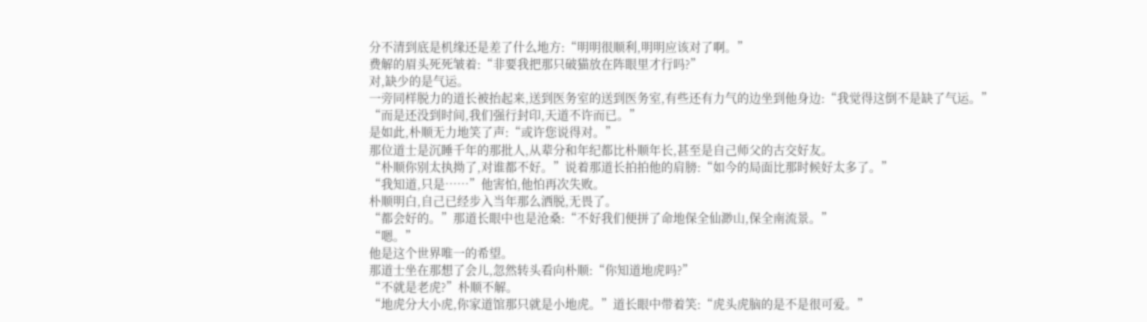分不清到底是机缘还是差了什么地方:“明明很顺利,明明应该对了啊。”
费解的眉头死死皱着:“非要我把那只破猫放在阵眼里才行吗?”
对,缺少的是气运。
一旁同样脱力的道长被抬起来,送到医务室的送到医务室,有些还有力气的边坐到他身边:“我觉得这倒不是缺了气运。”
“而是还没到时间,我们强行封印,天道不许而已。”
是如此,朴顺无力地笑了声:“或许您说得对。”
那位道士是沉睡千年的那批人,从辈分和年纪都比朴顺年长,甚至是自己师父的古交好友。
“朴顺你别太执拗了,对谁都不好。”说着那道长拍拍他的肩膀:“如今的局面比那时候好太多了。”
“我知道,只是……”他害怕,他怕再次失败。
朴顺明白,自己已经步入当年那么洒脱,无畏了。
“都会好的。”那道长眼中也是沧桑:“不好我们便拼了命地保全仙渺山,保全南流景。”
“嗯。”
他是这个世界唯一的希望。
那道士坐在那想了会儿,忽然转头看向朴顺:“你知道地虎吗?”
“不就是老虎?”朴顺不解。
“地虎分大小虎,你家道馆那只就是小地虎。”道长眼中带着笑:“虎头虎脑的是不是很可爱。”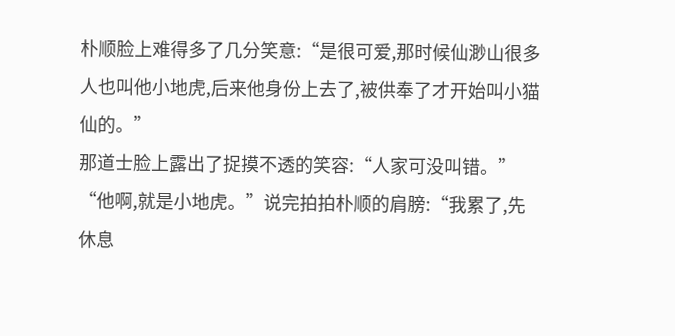朴顺脸上难得多了几分笑意:“是很可爱,那时候仙渺山很多人也叫他小地虎,后来他身份上去了,被供奉了才开始叫小猫仙的。”
那道士脸上露出了捉摸不透的笑容:“人家可没叫错。”
“他啊,就是小地虎。”说完拍拍朴顺的肩膀:“我累了,先休息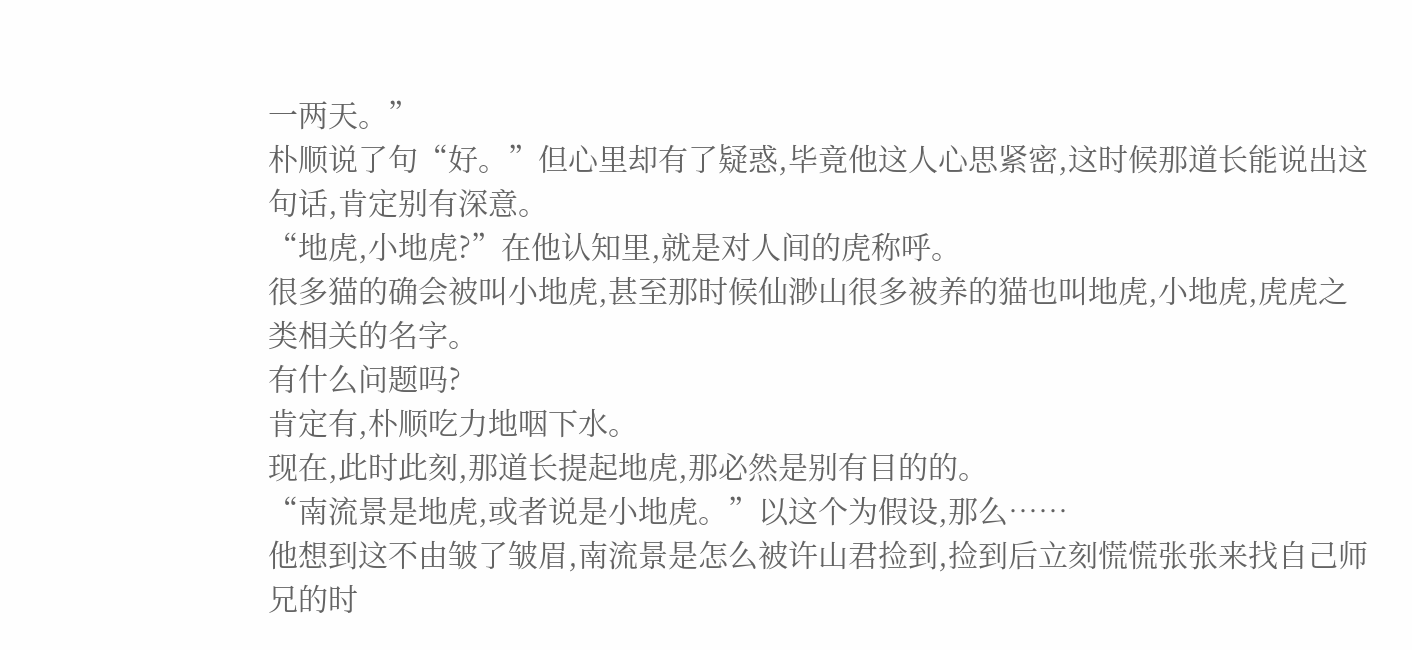一两天。”
朴顺说了句“好。”但心里却有了疑惑,毕竟他这人心思紧密,这时候那道长能说出这句话,肯定别有深意。
“地虎,小地虎?”在他认知里,就是对人间的虎称呼。
很多猫的确会被叫小地虎,甚至那时候仙渺山很多被养的猫也叫地虎,小地虎,虎虎之类相关的名字。
有什么问题吗?
肯定有,朴顺吃力地咽下水。
现在,此时此刻,那道长提起地虎,那必然是别有目的的。
“南流景是地虎,或者说是小地虎。”以这个为假设,那么……
他想到这不由皱了皱眉,南流景是怎么被许山君捡到,捡到后立刻慌慌张张来找自己师兄的时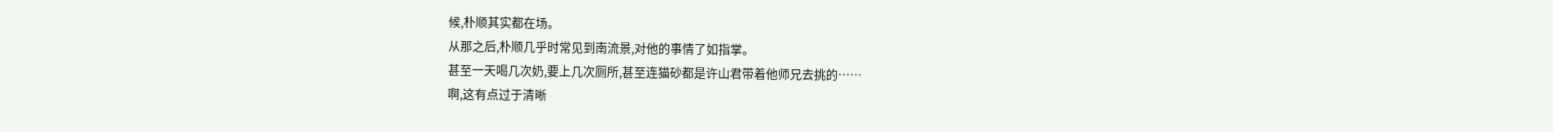候,朴顺其实都在场。
从那之后,朴顺几乎时常见到南流景,对他的事情了如指掌。
甚至一天喝几次奶,要上几次厕所,甚至连猫砂都是许山君带着他师兄去挑的……
啊,这有点过于清晰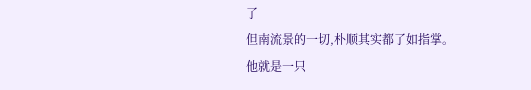了
但南流景的一切,朴顺其实都了如指掌。
他就是一只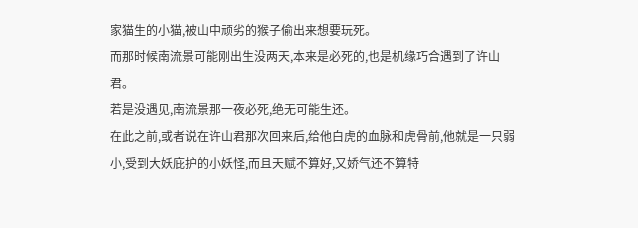家猫生的小猫,被山中顽劣的猴子偷出来想要玩死。
而那时候南流景可能刚出生没两天,本来是必死的,也是机缘巧合遇到了许山君。
若是没遇见,南流景那一夜必死,绝无可能生还。
在此之前,或者说在许山君那次回来后,给他白虎的血脉和虎骨前,他就是一只弱小,受到大妖庇护的小妖怪,而且天赋不算好,又娇气还不算特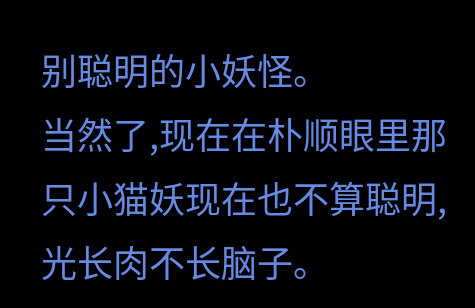别聪明的小妖怪。
当然了,现在在朴顺眼里那只小猫妖现在也不算聪明,光长肉不长脑子。